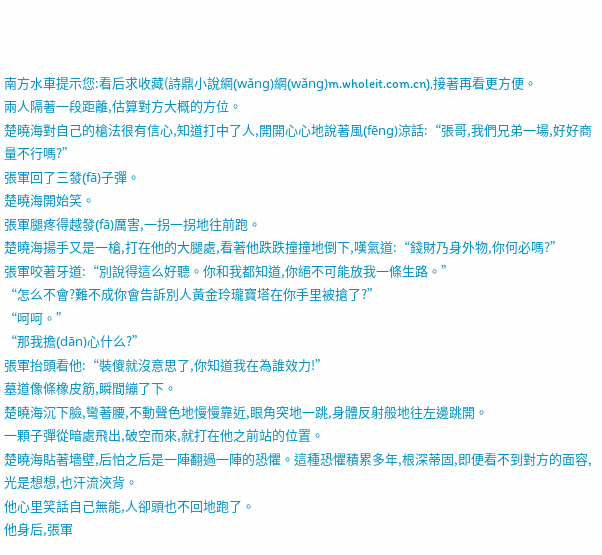南方水車提示您:看后求收藏(詩鼎小說網(wǎng)網(wǎng)m.wholeit.com.cn),接著再看更方便。
兩人隔著一段距離,估算對方大概的方位。
楚曉海對自己的槍法很有信心,知道打中了人,開開心心地說著風(fēng)涼話:“張哥,我們兄弟一場,好好商量不行嗎?”
張軍回了三發(fā)子彈。
楚曉海開始笑。
張軍腿疼得越發(fā)厲害,一拐一拐地往前跑。
楚曉海揚手又是一槍,打在他的大腿處,看著他跌跌撞撞地倒下,嘆氣道:“錢財乃身外物,你何必嗎?”
張軍咬著牙道:“別說得這么好聽。你和我都知道,你絕不可能放我一條生路。”
“怎么不會?難不成你會告訴別人黃金玲瓏寶塔在你手里被搶了?”
“呵呵。”
“那我擔(dān)心什么?”
張軍抬頭看他:“裝傻就沒意思了,你知道我在為誰效力!”
墓道像條橡皮筋,瞬間繃了下。
楚曉海沉下臉,彎著腰,不動聲色地慢慢靠近,眼角突地一跳,身體反射般地往左邊跳開。
一顆子彈從暗處飛出,破空而來,就打在他之前站的位置。
楚曉海貼著墻壁,后怕之后是一陣翻過一陣的恐懼。這種恐懼積累多年,根深蒂固,即便看不到對方的面容,光是想想,也汗流浹背。
他心里笑話自己無能,人卻頭也不回地跑了。
他身后,張軍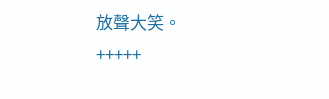放聲大笑。
+++++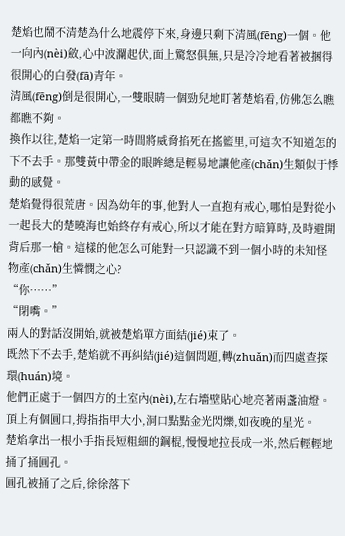楚焰也鬧不清楚為什么地震停下來,身邊只剩下清風(fēng)一個。他一向內(nèi)斂,心中波瀾起伏,面上驚怒俱無,只是冷冷地看著被捆得很開心的白發(fā)青年。
清風(fēng)倒是很開心,一雙眼睛一個勁兒地盯著楚焰看,仿佛怎么瞧都瞧不夠。
換作以往,楚焰一定第一時間將威脅掐死在搖籃里,可這次不知道怎的下不去手。那雙黃中帶金的眼眸總是輕易地讓他產(chǎn)生類似于悸動的感覺。
楚焰覺得很荒唐。因為幼年的事,他對人一直抱有戒心,哪怕是對從小一起長大的楚曉海也始終存有戒心,所以才能在對方暗算時,及時避開背后那一槍。這樣的他怎么可能對一只認識不到一個小時的未知怪物產(chǎn)生憐憫之心?
“你……”
“閉嘴。”
兩人的對話沒開始,就被楚焰單方面結(jié)束了。
既然下不去手,楚焰就不再糾結(jié)這個問題,轉(zhuǎn)而四處查探環(huán)境。
他們正處于一個四方的土室內(nèi),左右墻壁貼心地亮著兩盞油燈。頂上有個圓口,拇指指甲大小,洞口點點金光閃爍,如夜晚的星光。
楚焰拿出一根小手指長短粗細的鋼棍,慢慢地拉長成一米,然后輕輕地捅了捅圓孔。
圓孔被捅了之后,徐徐落下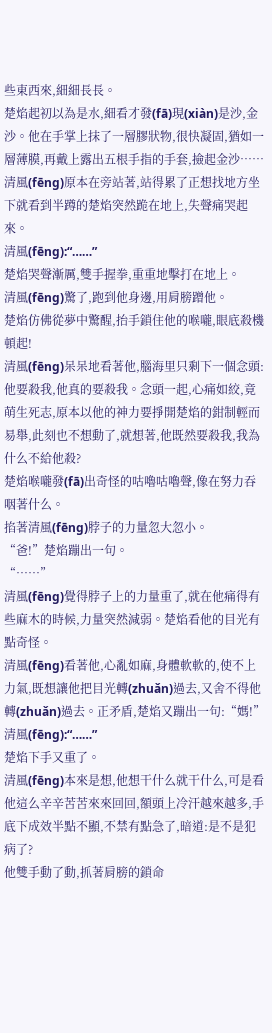些東西來,細細長長。
楚焰起初以為是水,細看才發(fā)現(xiàn)是沙,金沙。他在手掌上抹了一層膠狀物,很快凝固,猶如一層薄膜,再戴上露出五根手指的手套,撿起金沙……
清風(fēng)原本在旁站著,站得累了正想找地方坐下就看到半蹲的楚焰突然跪在地上,失聲痛哭起來。
清風(fēng):“……”
楚焰哭聲漸厲,雙手握拳,重重地擊打在地上。
清風(fēng)驚了,跑到他身邊,用肩膀蹭他。
楚焰仿佛從夢中驚醒,抬手鎖住他的喉嚨,眼底殺機頓起!
清風(fēng)呆呆地看著他,腦海里只剩下一個念頭:他要殺我,他真的要殺我。念頭一起,心痛如絞,竟萌生死志,原本以他的神力要掙開楚焰的鉗制輕而易舉,此刻也不想動了,就想著,他既然要殺我,我為什么不給他殺?
楚焰喉嚨發(fā)出奇怪的咕嚕咕嚕聲,像在努力吞咽著什么。
掐著清風(fēng)脖子的力量忽大忽小。
“爸!”楚焰蹦出一句。
“……”
清風(fēng)覺得脖子上的力量重了,就在他痛得有些麻木的時候,力量突然減弱。楚焰看他的目光有點奇怪。
清風(fēng)看著他,心亂如麻,身體軟軟的,使不上力氣,既想讓他把目光轉(zhuǎn)過去,又舍不得他轉(zhuǎn)過去。正矛盾,楚焰又蹦出一句:“媽!”
清風(fēng):“……”
楚焰下手又重了。
清風(fēng)本來是想,他想干什么就干什么,可是看他這么辛辛苦苦來來回回,額頭上冷汗越來越多,手底下成效半點不顯,不禁有點急了,暗道:是不是犯病了?
他雙手動了動,抓著肩膀的鎖命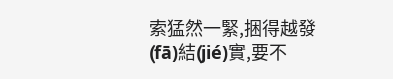索猛然一緊,捆得越發(fā)結(jié)實,要不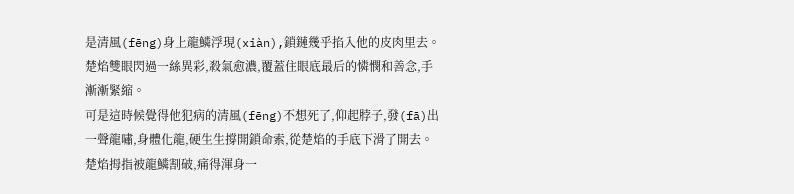是清風(fēng)身上龍鱗浮現(xiàn),鎖鏈幾乎掐入他的皮肉里去。
楚焰雙眼閃過一絲異彩,殺氣愈濃,覆蓋住眼底最后的憐憫和善念,手漸漸緊縮。
可是這時候覺得他犯病的清風(fēng)不想死了,仰起脖子,發(fā)出一聲龍嘯,身體化龍,硬生生撐開鎖命索,從楚焰的手底下滑了開去。
楚焰拇指被龍鱗割破,痛得渾身一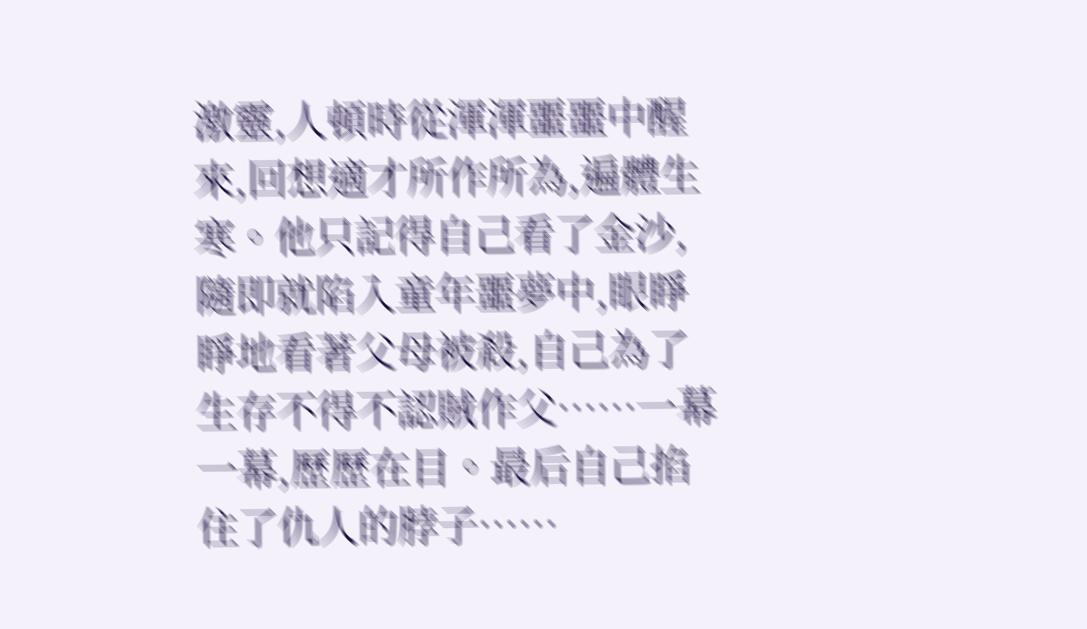激靈,人頓時從渾渾噩噩中醒來,回想適才所作所為,遍體生寒。他只記得自己看了金沙,隨即就陷入童年噩夢中,眼睜睜地看著父母被殺,自己為了生存不得不認賊作父……一幕一幕,歷歷在目。最后自己掐住了仇人的脖子……